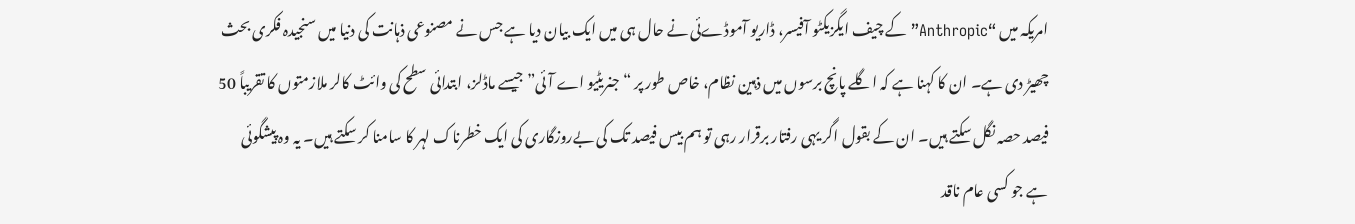امریکہ میں “Anthropic” کے چیف ایگزیکٹو آفیسر، ڈاریو آموڈےئی نے حال ہی میں ایک بیان دیا ہے جس نے مصنوعی ذہانت کی دنیا میں سنجیدہ فکری بحث چھیڑ دی ہے۔ ان کا کہنا ہے کہ اگلے پانچ برسوں میں ذہین نظام، خاص طور پر “جنریٹیو اے آئی” جیسے ماڈلز، ابتدائی سطح کی وائٹ کالر ملازمتوں کا تقریباً 50 فیصد حصہ نگل سکتے ہیں۔ ان کے بقول اگر یہی رفتار برقرار رہی تو ہم بیس فیصد تک کی بےروزگاری کی ایک خطرناک لہر کا سامنا کر سکتے ہیں۔ یہ وہ پیشگوئی ہے جو کسی عام ناقد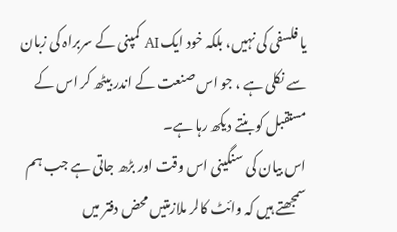یا فلسفی کی نہیں، بلکہ خود ایک AI کمپنی کے سربراہ کی زبان سے نکلی ہے ، جو اس صنعت کے اندر بیٹھ کر اس کے مستقبل کو بنتے دیکھ رہا ہے۔
اس بیان کی سنگینی اس وقت اور بڑھ جاتی ہے جب ہم سمجھتے ہیں کہ وائٹ کالر ملازمتیں محض دفتر میں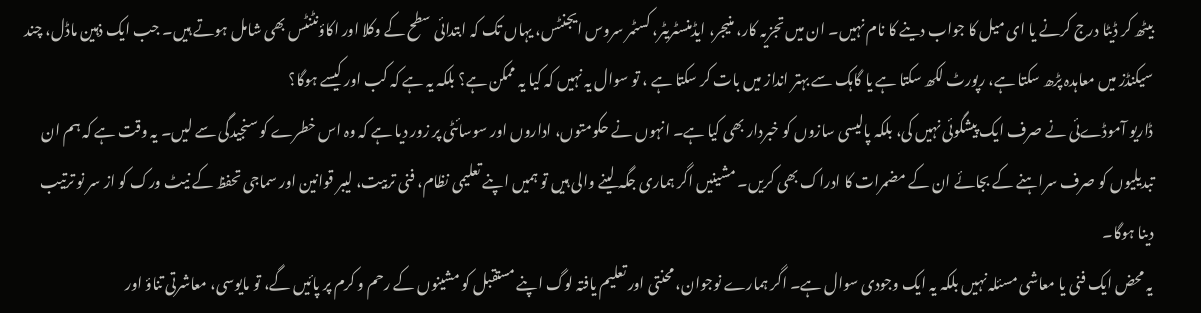بیٹھ کر ڈیٹا درج کرنے یا ای میل کا جواب دینے کا نام نہیں۔ ان میں تجزیہ کار، منیجر، ایڈمنسٹریٹر، کسٹمر سروس ایجنٹس، یہاں تک کہ ابتدائی سطح کے وکلا اور اکاؤنٹنٹس بھی شامل ہوتے ہیں۔ جب ایک ذہین ماڈل، چند سیکنڈز میں معاہدہ پڑھ سکتا ہے، رپورٹ لکھ سکتا ہے یا گاہک سے بہتر انداز میں بات کر سکتا ہے ، تو سوال یہ نہیں کہ کیا یہ ممکن ہے؟ بلکہ یہ ہے کہ کب اور کیسے ہوگا؟
ڈاریو آموڈےئی نے صرف ایک پیشگوئی نہیں کی، بلکہ پالیسی سازوں کو خبردار بھی کیا ہے۔ انہوں نے حکومتوں، اداروں اور سوسائٹی پر زور دیا ہے کہ وہ اس خطرے کو سنجیدگی سے لیں۔ یہ وقت ہے کہ ہم ان تبدیلیوں کو صرف سراہنے کے بجائے ان کے مضمرات کا ادراک بھی کریں۔ مشینیں اگر ہماری جگہ لینے والی ہیں تو ہمیں اپنے تعلیمی نظام، فنی تربیت، لیبر قوانین اور سماجی تحفظ کے نیٹ ورک کو از سر نو ترتیب دینا ہوگا۔
یہ محض ایک فنی یا معاشی مسئلہ نہیں بلکہ یہ ایک وجودی سوال ہے۔ اگر ہمارے نوجوان، محنتی اور تعلیم یافتہ لوگ اپنے مستقبل کو مشینوں کے رحم و کرم پر پائیں گے، تو مایوسی، معاشرتی تناؤ اور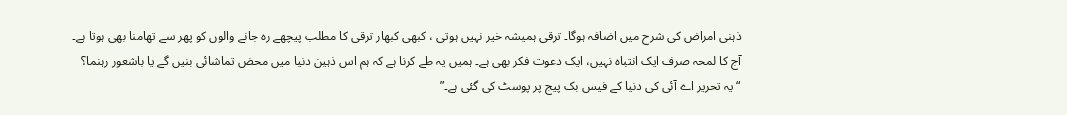ذہنی امراض کی شرح میں اضافہ ہوگا۔ ترقی ہمیشہ خیر نہیں ہوتی ، کبھی کبھار ترقی کا مطلب پیچھے رہ جانے والوں کو پھر سے تھامنا بھی ہوتا ہے۔
آج کا لمحہ صرف ایک انتباہ نہیں، ایک دعوت فکر بھی ہے۔ ہمیں یہ طے کرنا ہے کہ ہم اس ذہین دنیا میں محض تماشائی بنیں گے یا باشعور رہنما؟
“یہ تحریر اے آئی کی دنیا کے فیس بک پیج پر پوسٹ کی گئی ہے۔”